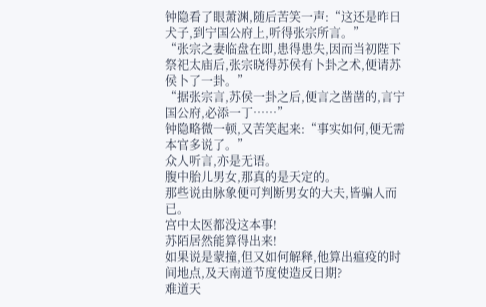钟隐看了眼萧渊,随后苦笑一声:“这还是昨日犬子,到宁国公府上,听得张宗所言。”
“张宗之妻临盘在即,患得患失,因而当初陛下祭祀太庙后,张宗晓得苏侯有卜卦之术,便请苏侯卜了一卦。”
“据张宗言,苏侯一卦之后,便言之凿凿的,言宁国公府,必添一丁……”
钟隐略微一顿,又苦笑起来:“事实如何,便无需本官多说了。”
众人听言,亦是无语。
腹中胎儿男女,那真的是天定的。
那些说由脉象便可判断男女的大夫,皆骗人而已。
宫中太医都没这本事!
苏陌居然能算得出来!
如果说是蒙撞,但又如何解释,他算出瘟疫的时间地点,及天南道节度使造反日期?
难道天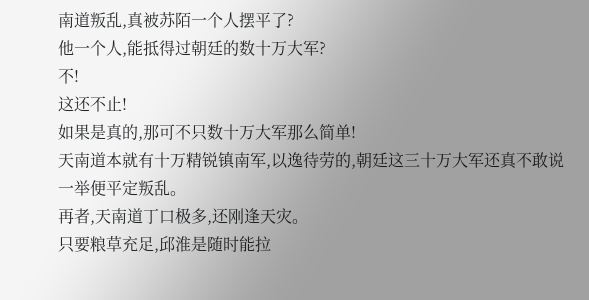南道叛乱,真被苏陌一个人摆平了?
他一个人,能抵得过朝廷的数十万大军?
不!
这还不止!
如果是真的,那可不只数十万大军那么简单!
天南道本就有十万精锐镇南军,以逸待劳的,朝廷这三十万大军还真不敢说一举便平定叛乱。
再者,天南道丁口极多,还刚逢天灾。
只要粮草充足,邱淮是随时能拉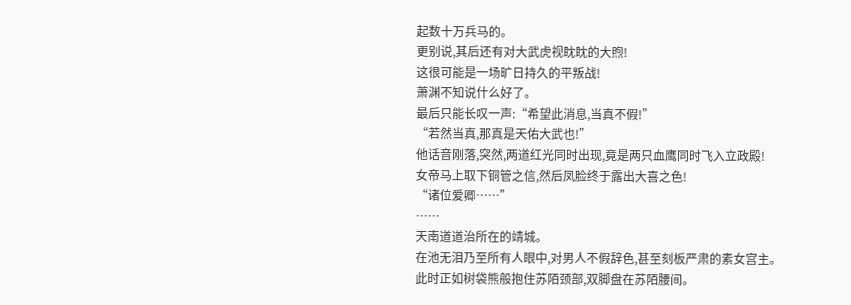起数十万兵马的。
更别说,其后还有对大武虎视眈眈的大煦!
这很可能是一场旷日持久的平叛战!
萧渊不知说什么好了。
最后只能长叹一声:“希望此消息,当真不假!”
“若然当真,那真是天佑大武也!”
他话音刚落,突然,两道红光同时出现,竟是两只血鹰同时飞入立政殿!
女帝马上取下铜管之信,然后凤脸终于露出大喜之色!
“诸位爱卿……”
……
天南道道治所在的靖城。
在池无泪乃至所有人眼中,对男人不假辞色,甚至刻板严肃的素女宫主。
此时正如树袋熊般抱住苏陌颈部,双脚盘在苏陌腰间。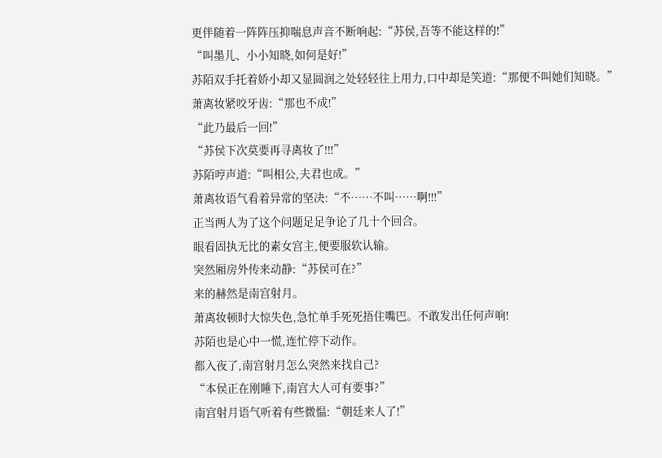更伴随着一阵阵压抑喘息声音不断响起:“苏侯,吾等不能这样的!”
“叫墨儿、小小知晓,如何是好!”
苏陌双手托着娇小却又显圆润之处轻轻往上用力,口中却是笑道:“那便不叫她们知晓。”
萧离妆紧咬牙齿:“那也不成!”
“此乃最后一回!”
“苏侯下次莫要再寻离妆了!!!”
苏陌哼声道:“叫相公,夫君也成。”
萧离妆语气看着异常的坚决:“不……不叫……啊!!!”
正当两人为了这个问题足足争论了几十个回合。
眼看固执无比的素女宫主,便要服软认输。
突然厢房外传来动静:“苏侯可在?”
来的赫然是南宫射月。
萧离妆顿时大惊失色,急忙单手死死捂住嘴巴。不敢发出任何声响!
苏陌也是心中一慌,连忙停下动作。
都入夜了,南宫射月怎么突然来找自己?
“本侯正在刚睡下,南宫大人可有要事?”
南宫射月语气听着有些微愠:“朝廷来人了!”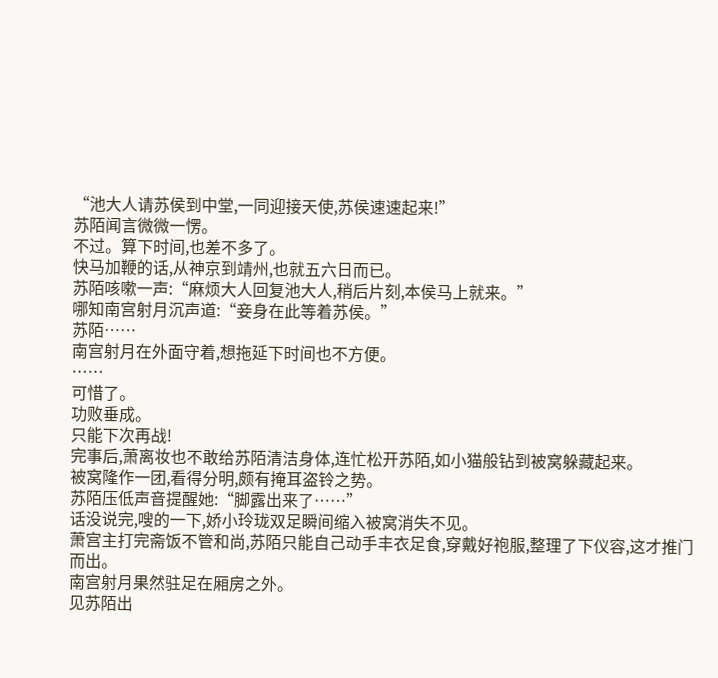“池大人请苏侯到中堂,一同迎接天使,苏侯速速起来!”
苏陌闻言微微一愣。
不过。算下时间,也差不多了。
快马加鞭的话,从神京到靖州,也就五六日而已。
苏陌咳嗽一声:“麻烦大人回复池大人,稍后片刻,本侯马上就来。”
哪知南宫射月沉声道:“妾身在此等着苏侯。”
苏陌……
南宫射月在外面守着,想拖延下时间也不方便。
……
可惜了。
功败垂成。
只能下次再战!
完事后,萧离妆也不敢给苏陌清洁身体,连忙松开苏陌,如小猫般钻到被窝躲藏起来。
被窝隆作一团,看得分明,颇有掩耳盗铃之势。
苏陌压低声音提醒她:“脚露出来了……”
话没说完,嗖的一下,娇小玲珑双足瞬间缩入被窝消失不见。
萧宫主打完斋饭不管和尚,苏陌只能自己动手丰衣足食,穿戴好袍服,整理了下仪容,这才推门而出。
南宫射月果然驻足在厢房之外。
见苏陌出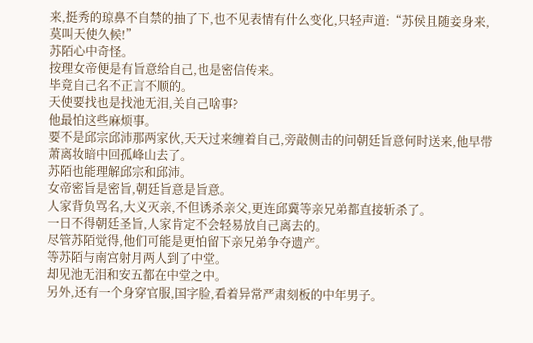来,挺秀的琼鼻不自禁的抽了下,也不见表情有什么变化,只轻声道:“苏侯且随妾身来,莫叫天使久候!”
苏陌心中奇怪。
按理女帝便是有旨意给自己,也是密信传来。
毕竟自己名不正言不顺的。
天使要找也是找池无泪,关自己啥事?
他最怕这些麻烦事。
要不是邱宗邱沛那两家伙,天天过来缠着自己,旁敲侧击的问朝廷旨意何时送来,他早带萧离妆暗中回孤峰山去了。
苏陌也能理解邱宗和邱沛。
女帝密旨是密旨,朝廷旨意是旨意。
人家背负骂名,大义灭亲,不但诱杀亲父,更连邱冀等亲兄弟都直接斩杀了。
一日不得朝廷圣旨,人家肯定不会轻易放自己离去的。
尽管苏陌觉得,他们可能是更怕留下亲兄弟争夺遗产。
等苏陌与南宫射月两人到了中堂。
却见池无泪和安五都在中堂之中。
另外,还有一个身穿官服,国字脸,看着异常严肃刻板的中年男子。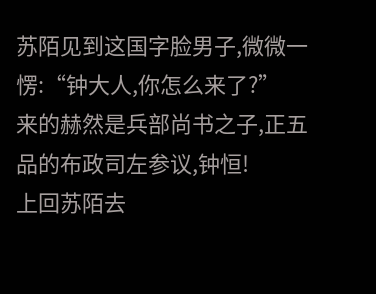苏陌见到这国字脸男子,微微一愣:“钟大人,你怎么来了?”
来的赫然是兵部尚书之子,正五品的布政司左参议,钟恒!
上回苏陌去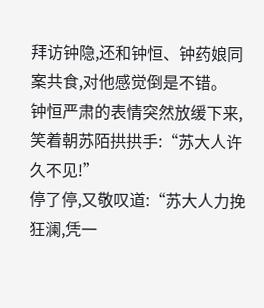拜访钟隐,还和钟恒、钟药娘同案共食,对他感觉倒是不错。
钟恒严肃的表情突然放缓下来,笑着朝苏陌拱拱手:“苏大人许久不见!”
停了停,又敬叹道:“苏大人力挽狂澜,凭一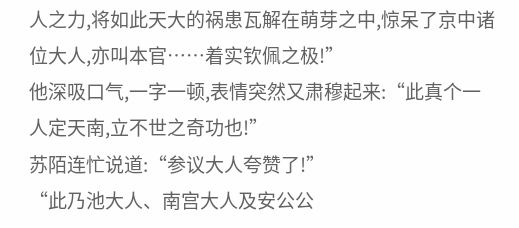人之力,将如此天大的祸患瓦解在萌芽之中,惊呆了京中诸位大人,亦叫本官……着实钦佩之极!”
他深吸口气,一字一顿,表情突然又肃穆起来:“此真个一人定天南,立不世之奇功也!”
苏陌连忙说道:“参议大人夸赞了!”
“此乃池大人、南宫大人及安公公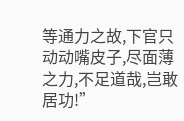等通力之故,下官只动动嘴皮子,尽面薄之力,不足道哉,岂敢居功!”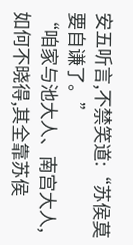安五听言,不禁笑道:“苏侯莫要自谦了。”
“咱家与池大人、南宫大人,如何不晓得,其全靠苏侯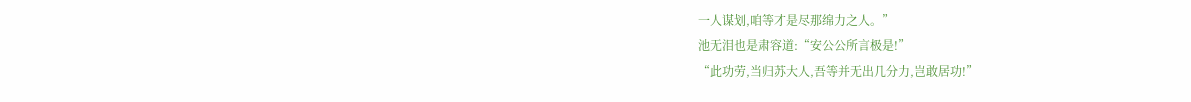一人谋划,咱等才是尽那绵力之人。”
池无泪也是肃容道:“安公公所言极是!”
“此功劳,当归苏大人,吾等并无出几分力,岂敢居功!”